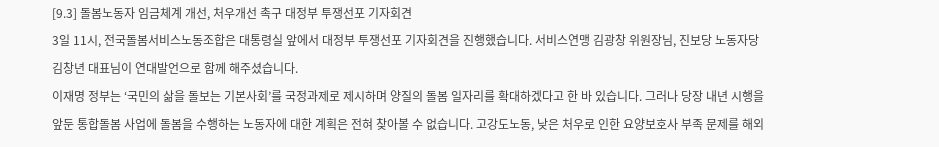[9.3] 돌봄노동자 임금체계 개선, 처우개선 촉구 대정부 투쟁선포 기자회견
3일 11시, 전국돌봄서비스노동조합은 대통령실 앞에서 대정부 투쟁선포 기자회견을 진행했습니다. 서비스연맹 김광창 위원장님, 진보당 노동자당 김창년 대표님이 연대발언으로 함께 해주셨습니다.
이재명 정부는 ‘국민의 삶을 돌보는 기본사회’를 국정과제로 제시하며 양질의 돌봄 일자리를 확대하겠다고 한 바 있습니다. 그러나 당장 내년 시행을 앞둔 통합돌봄 사업에 돌봄을 수행하는 노동자에 대한 계획은 전혀 찾아볼 수 없습니다. 고강도노동, 낮은 처우로 인한 요양보호사 부족 문제를 해외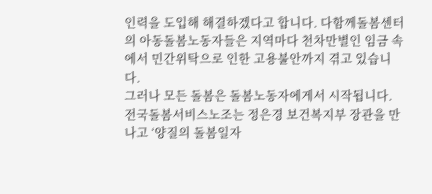인력을 도입해 해결하겠다고 합니다. 다함께돌봄센터의 아동돌봄노동자들은 지역마다 천차만별인 임금 속에서 민간위탁으로 인한 고용불안까지 겪고 있습니다.
그러나 모든 돌봄은 돌봄노동자에게서 시작됩니다. 전국돌봄서비스노조는 정은경 보건복지부 장관을 만나고 ‘양질의 돌봄일자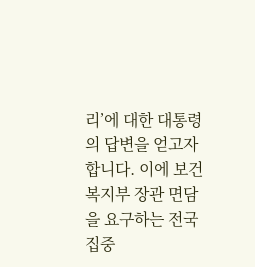리’에 대한 대통령의 답변을 얻고자 합니다. 이에 보건복지부 장관 면담을 요구하는 전국집중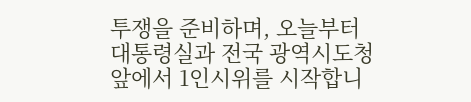투쟁을 준비하며, 오늘부터 대통령실과 전국 광역시도청 앞에서 1인시위를 시작합니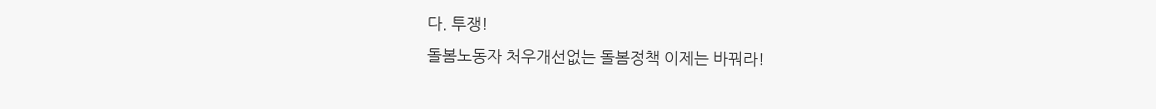다. 투쟁!
돌봄노동자 처우개선없는 돌봄정책 이제는 바꿔라!